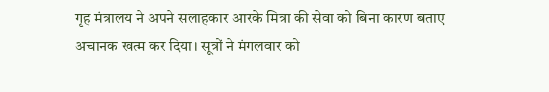गृह मंत्रालय ने अपने सलाहकार आरके मित्रा की सेवा को बिना कारण बताए अचानक खत्म कर दिया। सूत्रों ने मंगलवार को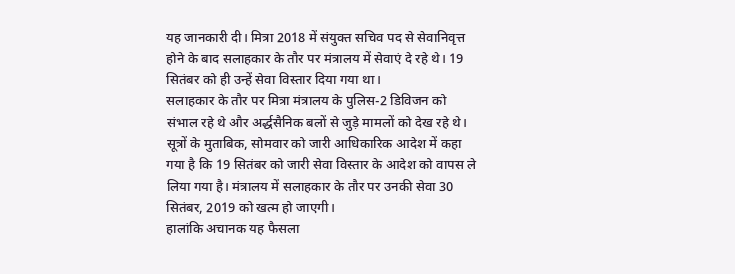यह जानकारी दी। मित्रा 2018 में संयुक्त सचिव पद से सेवानिवृत्त होने के बाद सलाहकार के तौर पर मंत्रालय में सेवाएं दे रहे थे। 19 सितंबर को ही उन्हें सेवा विस्तार दिया गया था।
सलाहकार के तौर पर मित्रा मंत्रालय के पुलिस-2 डिविजन को संभाल रहे थे और अर्द्धसैनिक बलों से जुड़े मामलों को देख रहे थे। सूत्रों के मुताबिक, सोमवार को जारी आधिकारिक आदेश में कहा गया है कि 19 सितंबर को जारी सेवा विस्तार के आदेश को वापस ले लिया गया है। मंत्रालय में सलाहकार के तौर पर उनकी सेवा 30 सितंबर, 2019 को खत्म हो जाएगी।
हालांकि अचानक यह फैसला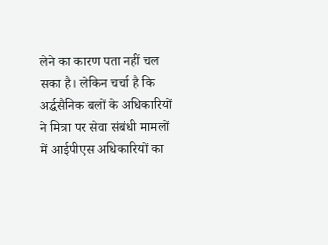लेने का कारण पता नहीं चल सका है। लेकिन चर्चा है कि अर्द्धसैनिक बलों के अधिकारियों ने मित्रा पर सेवा संबंधी मामलों में आईपीएस अधिकारियों का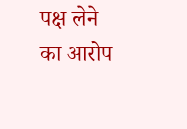पक्ष लेने का आरोप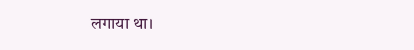लगाया था।